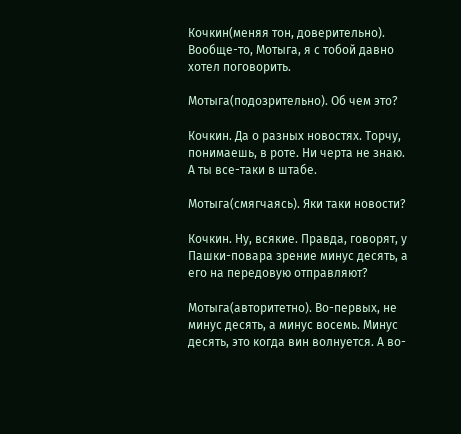Кочкин(меняя тон, доверительно). Вообще-то, Мотыга, я с тобой давно хотел поговорить.

Мотыга(подозрительно). Об чем это?

Кочкин. Да о разных новостях. Торчу, понимаешь, в роте. Ни черта не знаю. А ты все-таки в штабе.

Мотыга(смягчаясь). Яки таки новости?

Кочкин. Ну, всякие. Правда, говорят, у Пашки-повара зрение минус десять, а его на передовую отправляют?

Мотыга(авторитетно). Во-первых, не минус десять, а минус восемь. Минус десять, это когда вин волнуется. А во-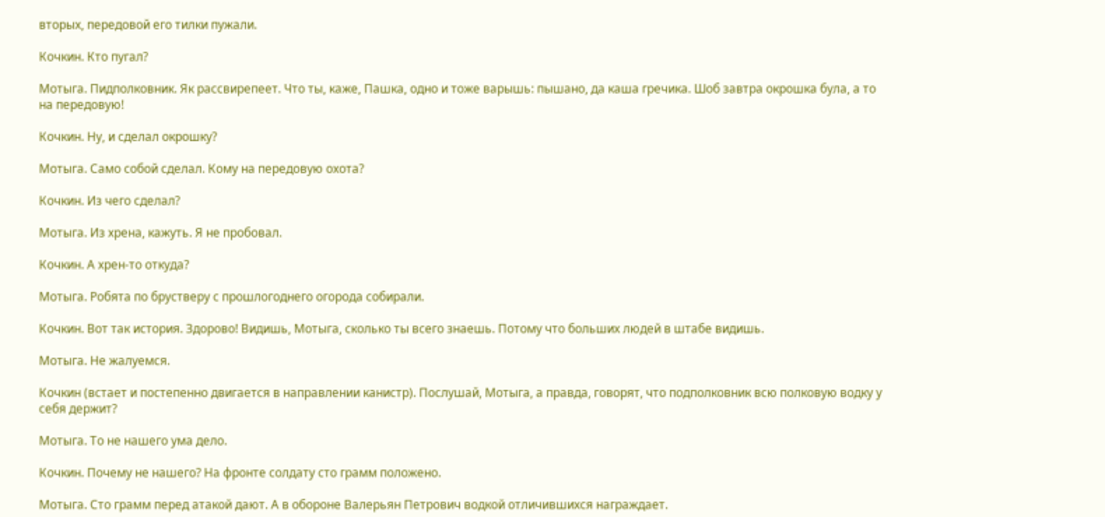вторых, передовой его тилки пужали.

Кочкин. Кто пугал?

Мотыга. Пидполковник. Як рассвирепеет. Что ты, каже, Пашка, одно и тоже варышь: пышано, да каша гречика. Шоб завтра окрошка була, а то на передовую!

Кочкин. Ну, и сделал окрошку?

Мотыга. Само собой сделал. Кому на передовую охота?

Кочкин. Из чего сделал?

Мотыга. Из хрена, кажуть. Я не пробовал.

Кочкин. А хрен-то откуда?

Мотыга. Робята по брустверу с прошлогоднего огорода собирали.

Кочкин. Вот так история. Здорово! Видишь, Мотыга, сколько ты всего знаешь. Потому что больших людей в штабе видишь.

Мотыга. Не жалуемся.

Кочкин (встает и постепенно двигается в направлении канистр). Послушай, Мотыга, а правда, говорят, что подполковник всю полковую водку у себя держит?

Мотыга. То не нашего ума дело.

Кочкин. Почему не нашего? На фронте солдату сто грамм положено.

Мотыга. Сто грамм перед атакой дают. А в обороне Валерьян Петрович водкой отличившихся награждает.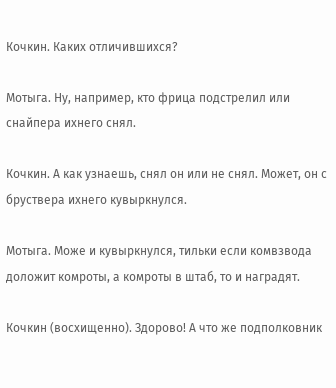Кочкин. Каких отличившихся?

Мотыга. Ну, например, кто фрица подстрелил или снайпера ихнего снял.

Кочкин. А как узнаешь, снял он или не снял. Может, он с бруствера ихнего кувыркнулся.

Мотыга. Може и кувыркнулся, тильки если комвзвода доложит комроты, а комроты в штаб, то и наградят.

Кочкин (восхищенно). Здорово! А что же подполковник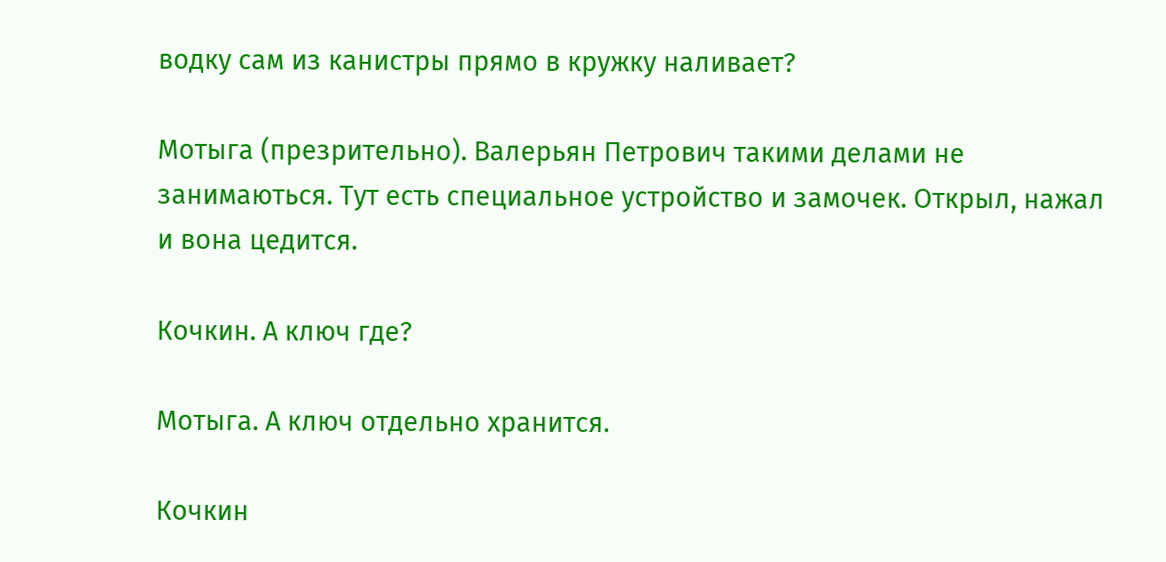водку сам из канистры прямо в кружку наливает?

Мотыга (презрительно). Валерьян Петрович такими делами не занимаються. Тут есть специальное устройство и замочек. Открыл, нажал и вона цедится.

Кочкин. А ключ где?

Мотыга. А ключ отдельно хранится.

Кочкин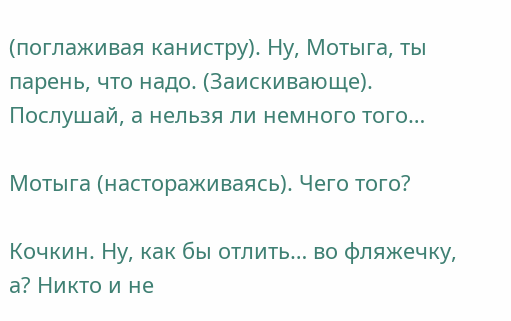(поглаживая канистру). Ну, Мотыга, ты парень, что надо. (Заискивающе). Послушай, а нельзя ли немного того…

Мотыга (настораживаясь). Чего того?

Кочкин. Ну, как бы отлить… во фляжечку, а? Никто и не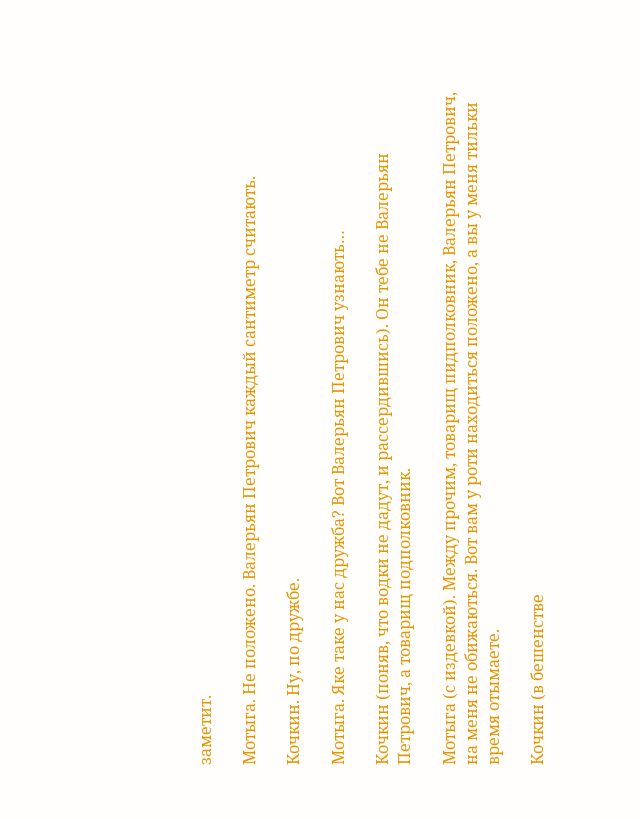заметит.

Мотыга. Не положено. Валерьян Петрович каждый сантиметр считають.

Кочкин. Ну, по дружбе.

Мотыга. Яке таке у нас дружба? Вот Валерьян Петрович узнають…

Кочкин (поняв, что водки не дадут, и рассердившись). Он тебе не Валерьян Петрович, а товарищ подполковник.

Мотыга (с издевкой). Между прочим, товарищ пидполковник, Валерьян Петрович, на меня не обижаються. Вот вам у роти находиться положено, а вы у меня тильки время отымаете.

Кочкин (в бешенстве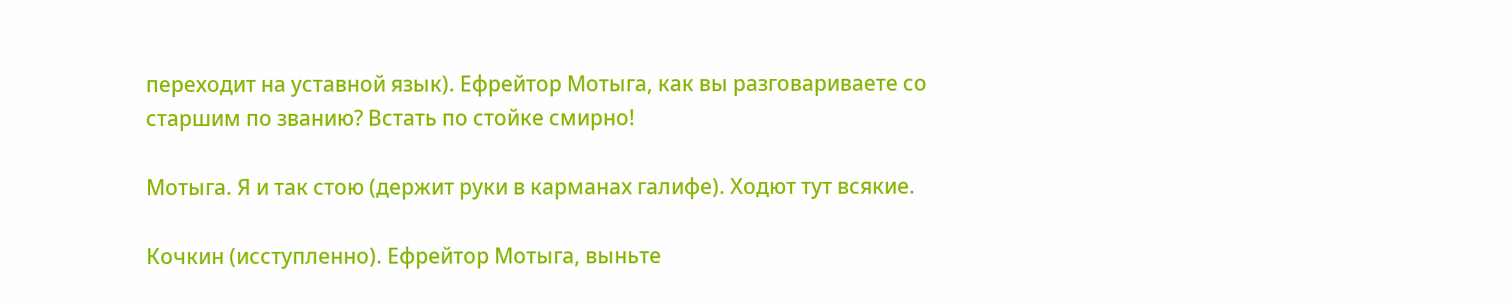переходит на уставной язык). Ефрейтор Мотыга, как вы разговариваете со старшим по званию? Встать по стойке смирно!

Мотыга. Я и так стою (держит руки в карманах галифе). Ходют тут всякие.

Кочкин (исступленно). Ефрейтор Мотыга, выньте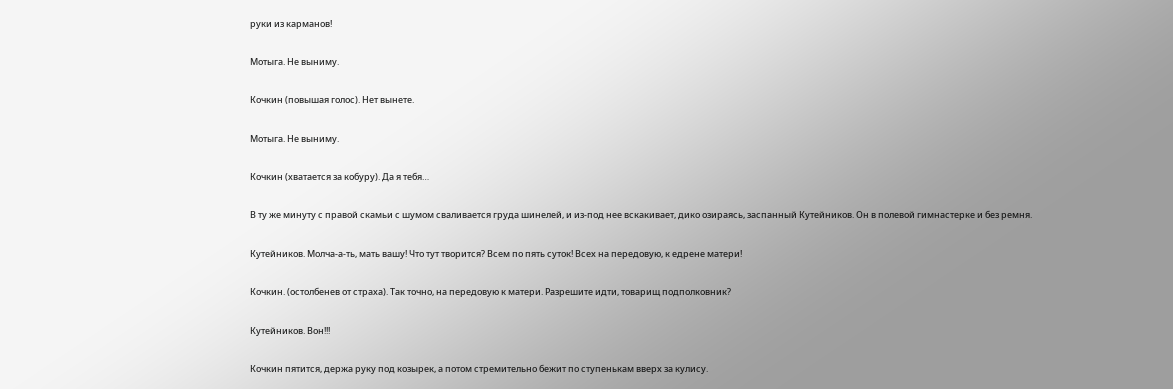руки из карманов!

Мотыга. Не выниму.

Кочкин (повышая голос). Нет вынете.

Мотыга. Не выниму.

Кочкин (хватается за кобуру). Да я тебя…

В ту же минуту с правой скамьи с шумом сваливается груда шинелей, и из-под нее вскакивает, дико озираясь, заспанный Кутейников. Он в полевой гимнастерке и без ремня.

Кутейников. Молча-а-ть, мать вашу! Что тут творится? Всем по пять суток! Всех на передовую, к едрене матери!

Кочкин. (остолбенев от страха). Так точно, на передовую к матери. Разрешите идти, товарищ подполковник?

Кутейников. Вон!!!

Кочкин пятится, держа руку под козырек, а потом стремительно бежит по ступенькам вверх за кулису.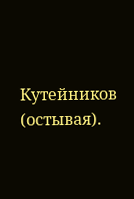Кутейников (остывая).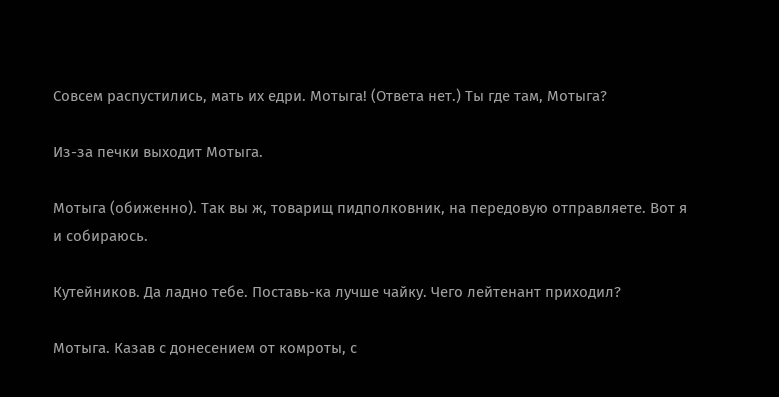Совсем распустились, мать их едри. Мотыга! (Ответа нет.) Ты где там, Мотыга?

Из-за печки выходит Мотыга.

Мотыга (обиженно). Так вы ж, товарищ пидполковник, на передовую отправляете. Вот я и собираюсь.

Кутейников. Да ладно тебе. Поставь-ка лучше чайку. Чего лейтенант приходил?

Мотыга. Казав с донесением от комроты, с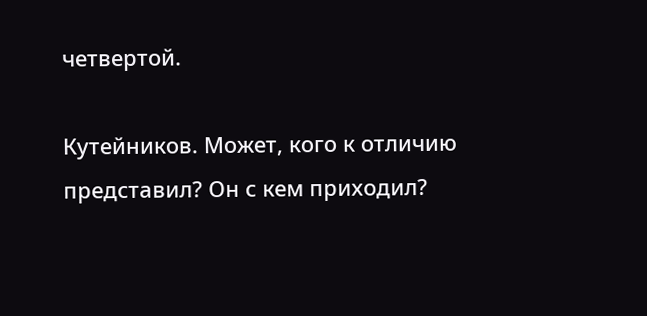четвертой.

Кутейников. Может, кого к отличию представил? Он с кем приходил?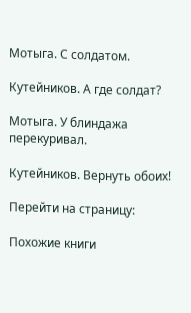Мотыга. С солдатом.

Кутейников. А где солдат?

Мотыга. У блиндажа перекуривал.

Кутейников. Вернуть обоих!

Перейти на страницу:

Похожие книги